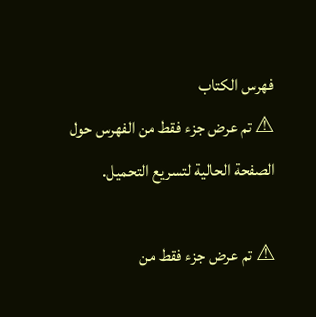فهرس الكتاب
⚠ تم عرض جزء فقط من الفهرس حول الصفحة الحالية لتسريع التحميل.

⚠ تم عرض جزء فقط من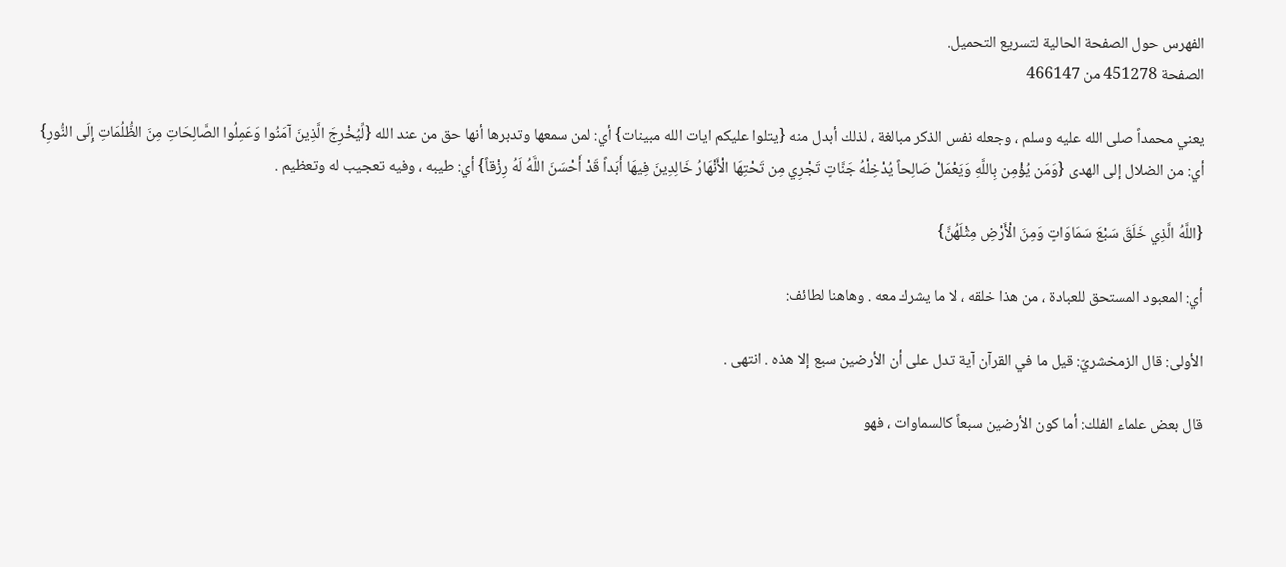الفهرس حول الصفحة الحالية لتسريع التحميل.
الصفحة 451278 من 466147

يعني محمداً صلى الله عليه وسلم ، وجعله نفس الذكر مبالغة ، لذلك أبدل منه {يتلوا عليكم ايات الله مبينات} أي: لمن سمعها وتدبرها أنها حق من عند الله {لِّيُخْرِجَ الَّذِينَ آمَنُوا وَعَمِلُوا الصَّالِحَاتِ مِنَ الظُّلُمَاتِ إِلَى النُّورِ} أي: من الضلال إلى الهدى {وَمَن يُؤْمِن بِاللَّهِ وَيَعْمَلْ صَالِحاً يُدْخِلْهُ جَنَّاتٍ تَجْرِي مِن تَحْتِهَا الْأَنْهَارُ خَالِدِينَ فِيهَا أَبَداً قَدْ أَحْسَنَ اللَّهُ لَهُ رِزْقاً} أي: طيبه ، وفيه تعجيب له وتعظيم .

{اللَّهُ الَّذِي خَلَقَ سَبْعَ سَمَاوَاتٍ وَمِنَ الْأَرْضِ مِثْلَهُنَّ}

أي: المعبود المستحق للعبادة ، من هذا خلقه ، لا ما يشرك معه . وهاهنا لطائف:

الأولى: قال الزمخشريّ: قيل ما في القرآن آية تدل على أن الأرضين سبع إلا هذه . انتهى .

قال بعض علماء الفلك: أما كون الأرضين سبعاً كالسماوات ، فهو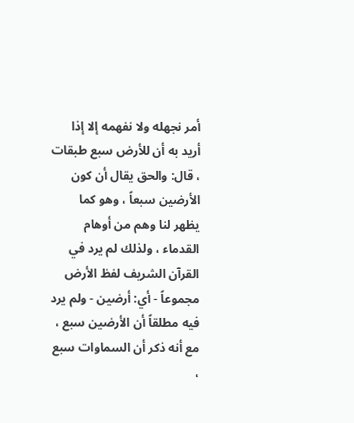أمر نجهله ولا نفهمه إلا إذا أريد به أن للأرض سبع طبقات ، قال: والحق يقال أن كون الأرضين سبعاً ، وهو كما يظهر لنا وهم من أوهام القدماء ، ولذلك لم يرد في القرآن الشريف لفظ الأرض مجموعاً - أي: أرضين - ولم يرد فيه مطلقاً أن الأرضين سبع ، مع أنه ذكر أن السماوات سبع ،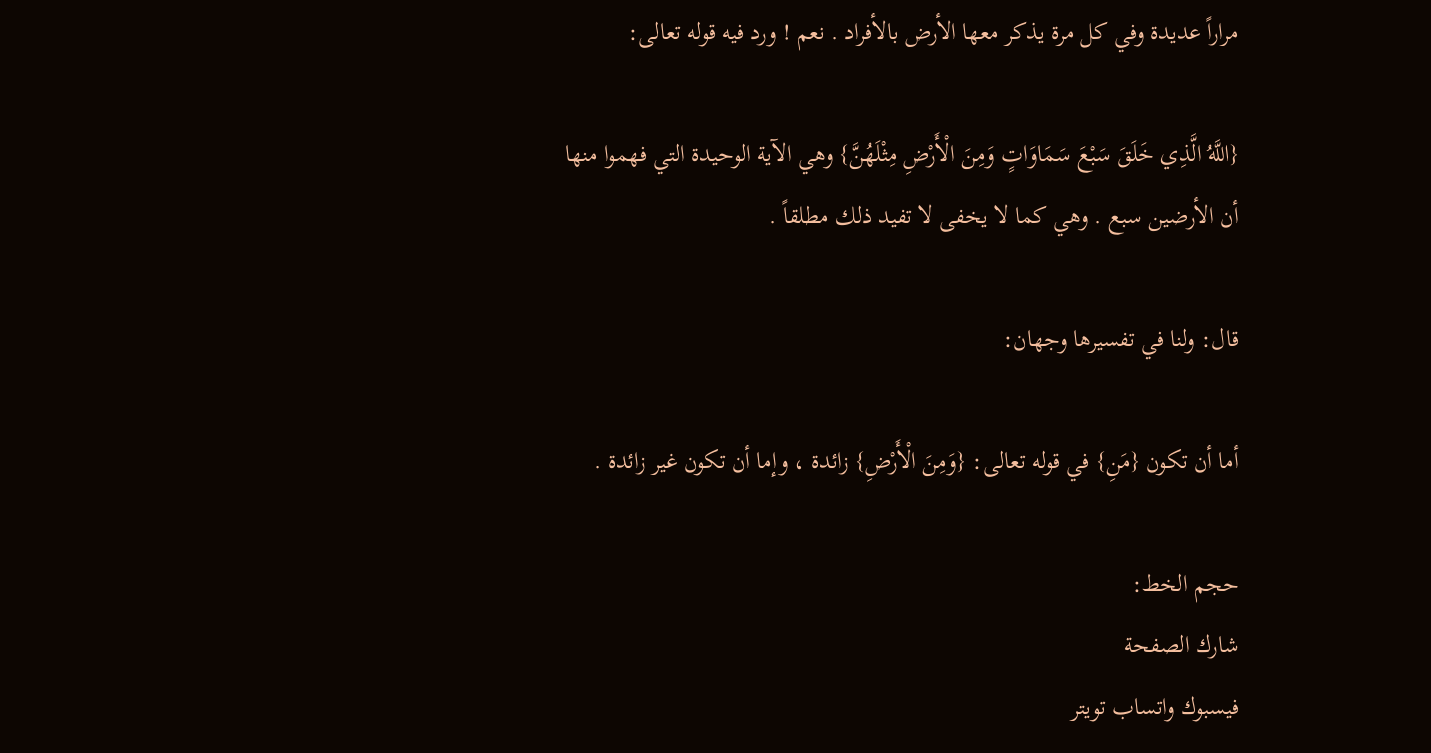مراراً عديدة وفي كل مرة يذكر معها الأرض بالأفراد . نعم ! ورد فيه قوله تعالى:

{اللَّهُ الَّذِي خَلَقَ سَبْعَ سَمَاوَاتٍ وَمِنَ الْأَرْضِ مِثْلَهُنَّ} وهي الآية الوحيدة التي فهموا منها أن الأرضين سبع . وهي كما لا يخفى لا تفيد ذلك مطلقاً .

قال: ولنا في تفسيرها وجهان:

أما أن تكون {مَنِ} في قوله تعالى: {وَمِنَ الْأَرْضِ} زائدة ، وإما أن تكون غير زائدة .

حجم الخط:
شارك الصفحة
فيسبوك واتساب تويتر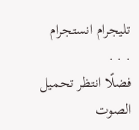تليجرام انستجرام
. . .
فضلًا انتظر تحميل الصوت